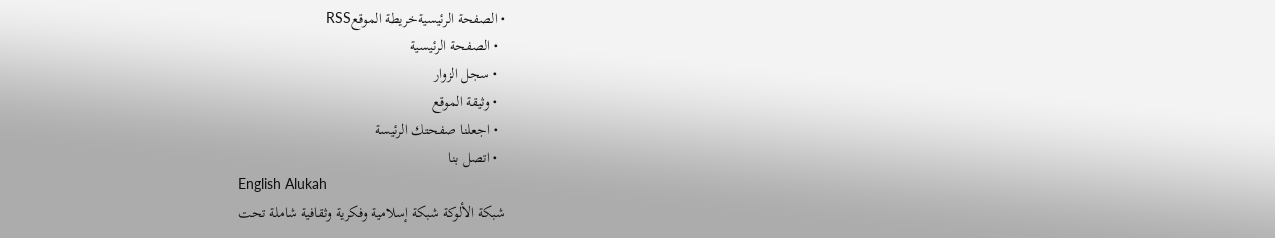• الصفحة الرئيسيةخريطة الموقعRSS
  • الصفحة الرئيسية
  • سجل الزوار
  • وثيقة الموقع
  • اجعلنا صفحتك الرئيسة
  • اتصل بنا
English Alukah
شبكة الألوكة شبكة إسلامية وفكرية وثقافية شاملة تحت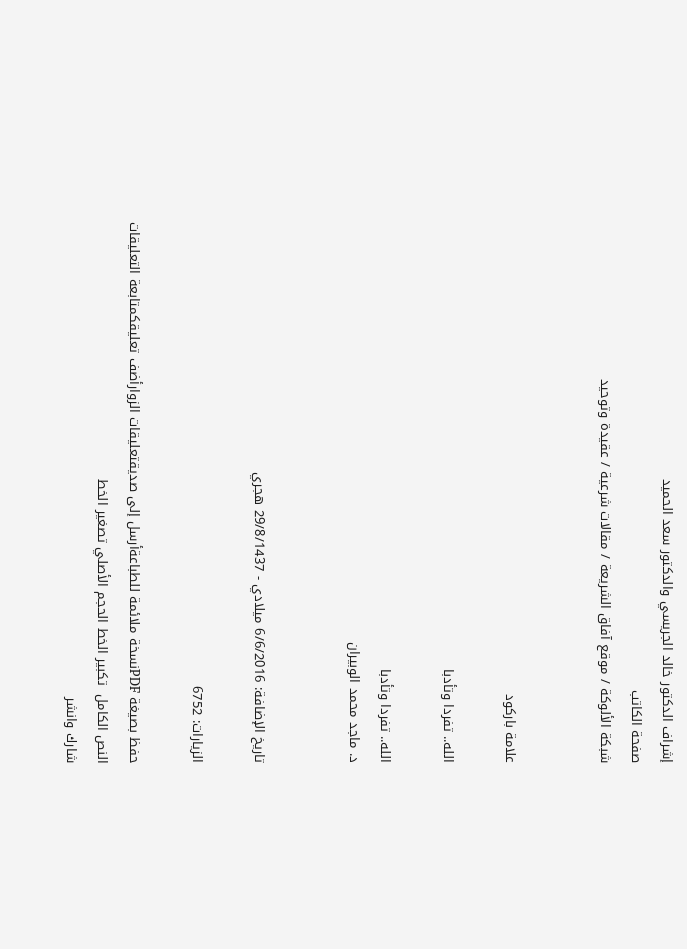إشراف الدكتور خالد الجريسي والدكتور سعد الحميد
صفحة الكاتب
شبكة الألوكة / موقع آفاق الشريعة / مقالات شرعية / عقيدة وتوحيد


علامة باركود

الله.. تفردا وتأدبا

الله.. تفردا وتأدبا
د. ماجد محمد الوبيران


تاريخ الإضافة: 6/6/2016 ميلادي - 29/8/1437 هجري

الزيارات: 6752

حفظ بصيغة PDFنسخة ملائمة للطباعةأرسل إلى صديقتعليقات الزوارأضف تعليقكمتابعة التعليقات
النص الكامل  تكبير الخط الحجم الأصلي تصغير الخط
شارك وانشر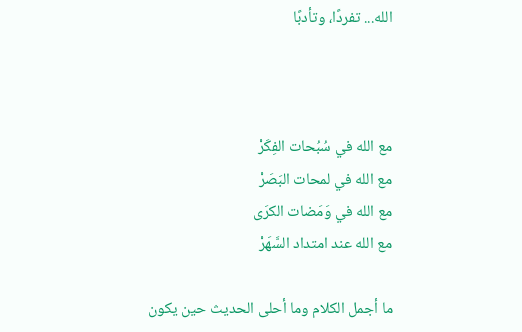الله... تفردًا، وتأدبًا



مع الله في سُبُحات الفِكَرْ
مع الله في لمحات البَصَرْ
مع الله في وَمَضات الكرَى
مع الله عند امتداد السَّهَرْ

ما أجمل الكلام وما أحلى الحديث حين يكون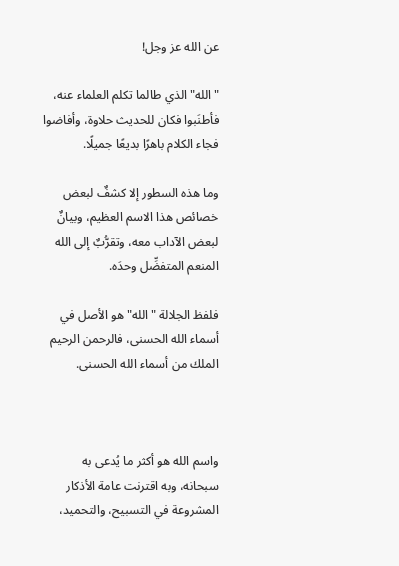عن الله عز وجل!

"الله" الذي طالما تكلم العلماء عنه، فأطنَبوا فكان للحديث حلاوة، وأفاضوا فجاء الكلام باهرًا بديعًا جميلًا.

وما هذه السطور إلا كشفٌ لبعض خصائص هذا الاسم العظيم، وبيانٌ لبعض الآداب معه، وتقرُّبٌ إلى الله المنعم المتفضِّل وحدَه.

فلفظ الجلالة "الله" هو الأصل في أسماء الله الحسنى، فالرحمن الرحيم الملك من أسماء الله الحسنى.



واسم الله هو أكثر ما يُدعى به سبحانه، وبه اقترنت عامة الأذكار المشروعة في التسبيح، والتحميد،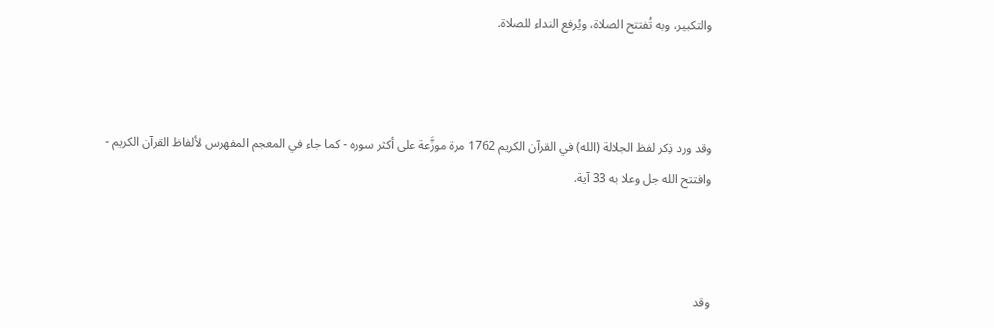والتكبير، وبه تُفتتح الصلاة، ويُرفع النداء للصلاة.



وقد ورد ذِكر لفظ الجلالة (الله) في القرآن الكريم 1762 مرة موزَّعة على أكثر سوره - كما جاء في المعجم المفهرس لألفاظ القرآن الكريم - وافتتح الله جل وعلا به 33 آية.



وقد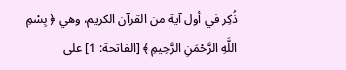ذُكِر في أول آية من القرآن الكريم، وهي ﴿ بِسْمِ اللَّهِ الرَّحْمَنِ الرَّحِيمِ ﴾ [الفاتحة: 1] على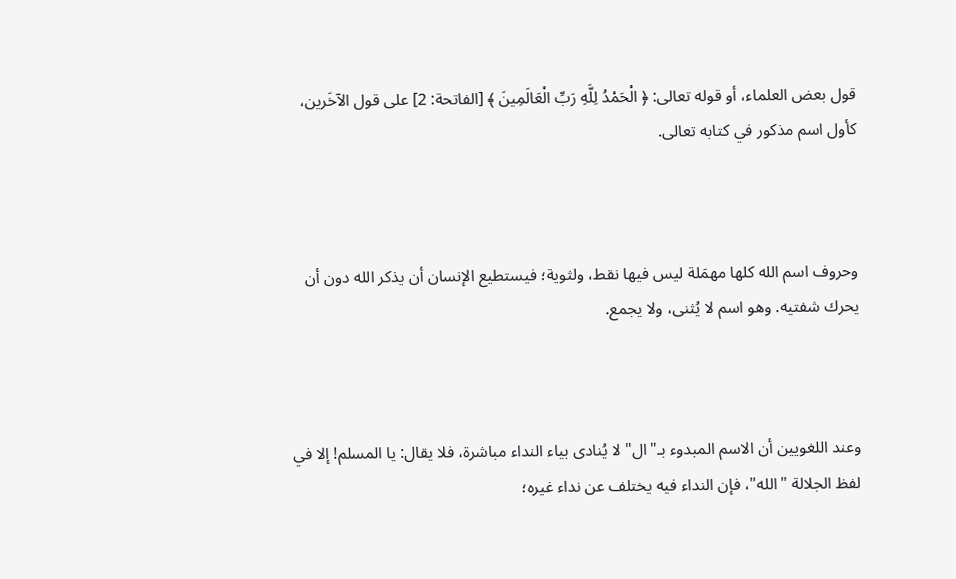قول بعض العلماء، أو قوله تعالى: ﴿ الْحَمْدُ لِلَّهِ رَبِّ الْعَالَمِينَ ﴾ [الفاتحة: 2] على قول الآخَرين، كأول اسم مذكور في كتابه تعالى.



وحروف اسم الله كلها مهمَلة ليس فيها نقط، ولثوية؛ فيستطيع الإنسان أن يذكر الله دون أن يحرك شفتيه. وهو اسم لا يُثنى، ولا يجمع.



وعند اللغويين أن الاسم المبدوء بـ"ال" لا يُنادى بياء النداء مباشرة، فلا يقال: يا المسلم! إلا في لفظ الجلالة "الله"، فإن النداء فيه يختلف عن نداء غيره؛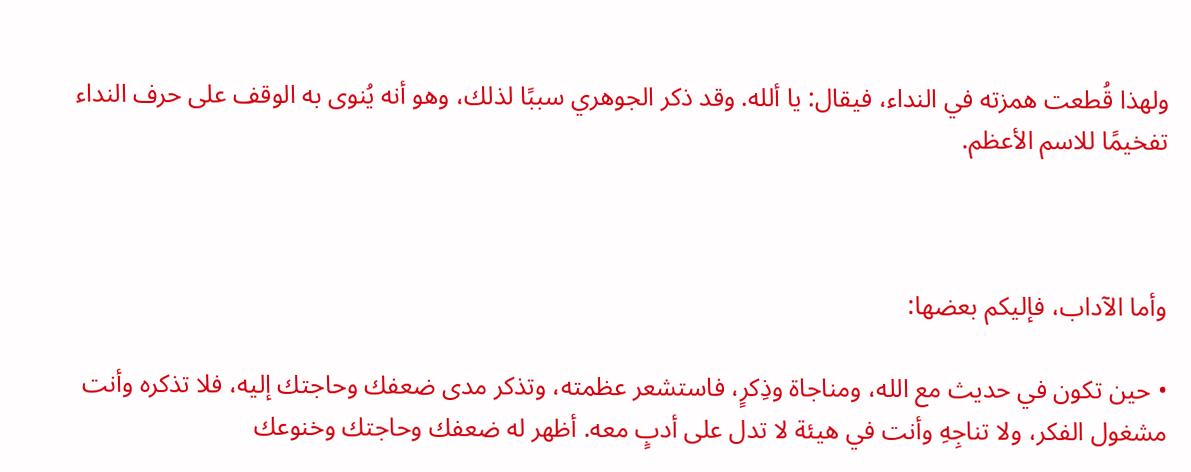ولهذا قُطعت همزته في النداء، فيقال: يا ألله. وقد ذكر الجوهري سببًا لذلك، وهو أنه يُنوى به الوقف على حرف النداء تفخيمًا للاسم الأعظم.



وأما الآداب، فإليكم بعضها:

• حين تكون في حديث مع الله، ومناجاة وذِكرٍ، فاستشعر عظمته، وتذكر مدى ضعفك وحاجتك إليه، فلا تذكره وأنت مشغول الفكر، ولا تناجِهِ وأنت في هيئة لا تدل على أدبٍ معه. أظهر له ضعفك وحاجتك وخنوعك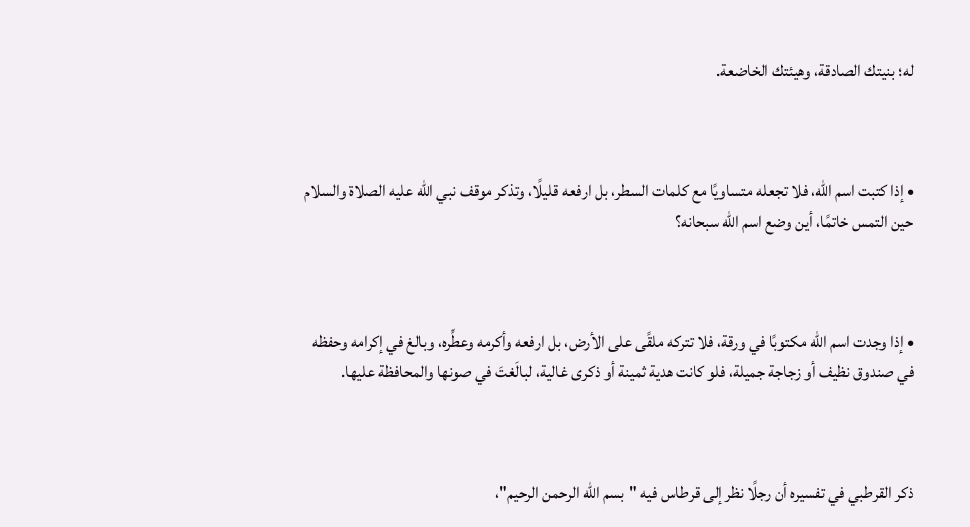له؛ بنيتك الصادقة، وهيئتك الخاضعة.



• إذا كتبت اسم الله، فلا تجعله متساويًا مع كلمات السطر، بل ارفعه قليلًا، وتذكر موقف نبي الله عليه الصلاة والسلام حين التمس خاتمًا، أين وضع اسم الله سبحانه؟



• إذا وجدت اسم الله مكتوبًا في ورقة، فلا تتركه ملقًى على الأرض، بل ارفعه وأكرمه وعطِّره، وبالغ في إكرامه وحفظه في صندوق نظيف أو زجاجة جميلة، فلو كانت هدية ثمينة أو ذكرى غالية، لبالَغتَ في صونها والمحافظة عليها.



ذكر القرطبي في تفسيره أن رجلًا نظر إلى قرطاس فيه "بسم الله الرحمن الرحيم"،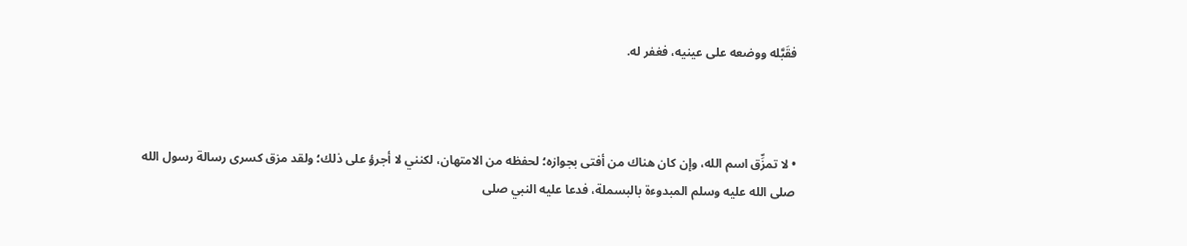فقَبَّله ووضعه على عينيه، فغفر له.



• لا تمزِّق اسم الله، وإن كان هناك من أفتى بجوازه؛ لحفظه من الامتهان، لكنني لا أجرؤ على ذلك؛ ولقد مزق كسرى رسالة رسول الله صلى الله عليه وسلم المبدوءة بالبسملة، فدعا عليه النبي صلى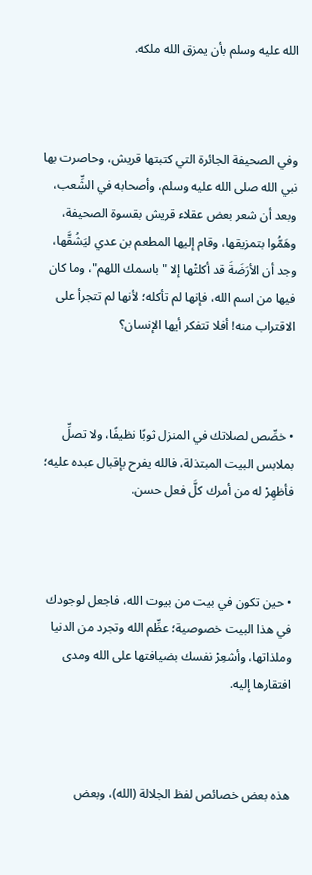الله عليه وسلم بأن يمزق الله ملكه.



وفي الصحيفة الجائرة التي كتبتها قريش، وحاصرت بها نبي الله صلى الله عليه وسلم، وأصحابه في الشِّعب، وبعد أن شعر بعض عقلاء قريش بقسوة الصحيفة، وهَمُّوا بتمزيقها، وقام إليها المطعم بن عدي ليَشُقَّها، وجد أن الأرَضَةَ قد أكلتْها إلا "باسمك اللهم"، وما كان فيها من اسم الله، فإنها لم تأكله؛ لأنها لم تتجرأ على الاقتراب منه! أفلا تتفكر أيها الإنسان؟



• خصِّص لصلاتك في المنزل ثوبًا نظيفًا، ولا تصلِّ بملابس البيت المبتذلة، فالله يفرح بإقبال عبده عليه؛ فأظهِرْ له من أمرك كلَّ فعل حسن.



• حين تكون في بيت من بيوت الله، فاجعل لوجودك في هذا البيت خصوصية؛ عظِّم الله وتجرد من الدنيا وملذاتها، وأشعِرْ نفسك بضيافتها على الله ومدى افتقارها إليه.



هذه بعض خصائص لفظ الجلالة (الله)، وبعض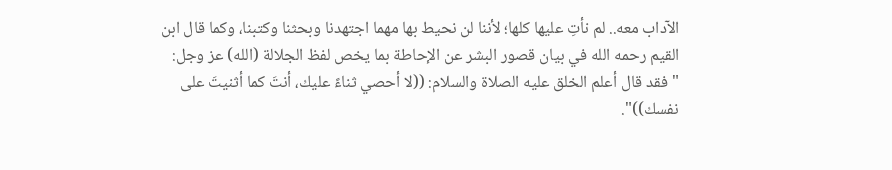الآداب معه.. لم نأتِ عليها كلها؛ لأننا لن نحيط بها مهما اجتهدنا وبحثنا وكتبنا، وكما قال ابن القيم رحمه الله في بيان قصور البشر عن الإحاطة بما يخص لفظ الجلالة (الله) عز وجل: "فقد قال أعلم الخلق عليه الصلاة والسلام: ((لا أحصي ثناءً عليك، أنتَ كما أثنيتَ على نفسك))".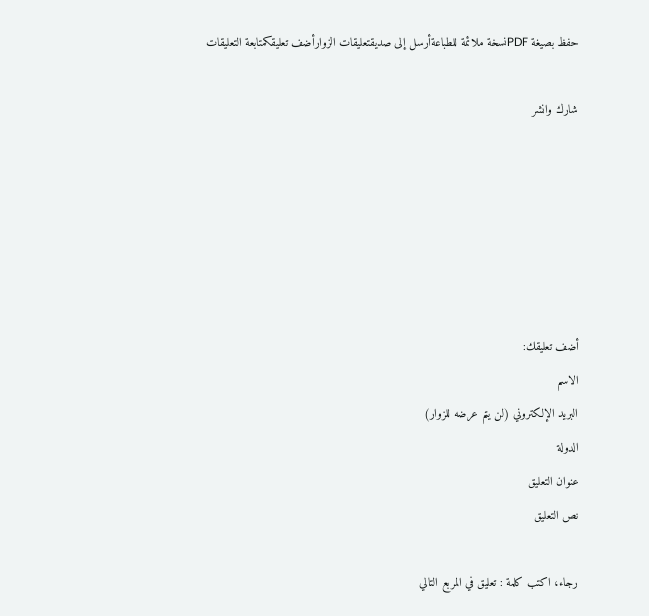حفظ بصيغة PDFنسخة ملائمة للطباعةأرسل إلى صديقتعليقات الزوارأضف تعليقكمتابعة التعليقات

شارك وانشر






أضف تعليقك:
الاسم
البريد الإلكتروني (لن يتم عرضه للزوار)
الدولة
عنوان التعليق
نص التعليق

رجاء، اكتب كلمة : تعليق في المربع التالي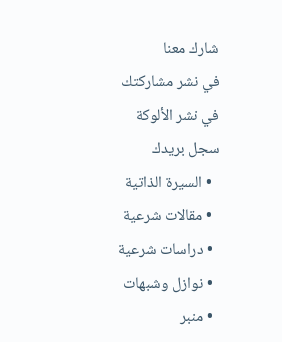شارك معنا
في نشر مشاركتك
في نشر الألوكة
سجل بريدك
  • السيرة الذاتية
  • مقالات شرعية
  • دراسات شرعية
  • نوازل وشبهات
  • منبر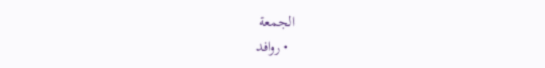الجمعة
  • روافد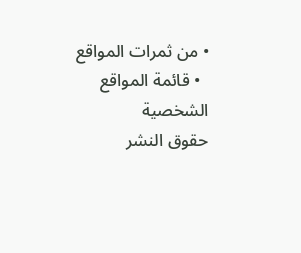• من ثمرات المواقع
  • قائمة المواقع الشخصية
حقوق النشر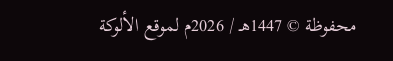محفوظة © 1447هـ / 2026م لموقع الألوكة